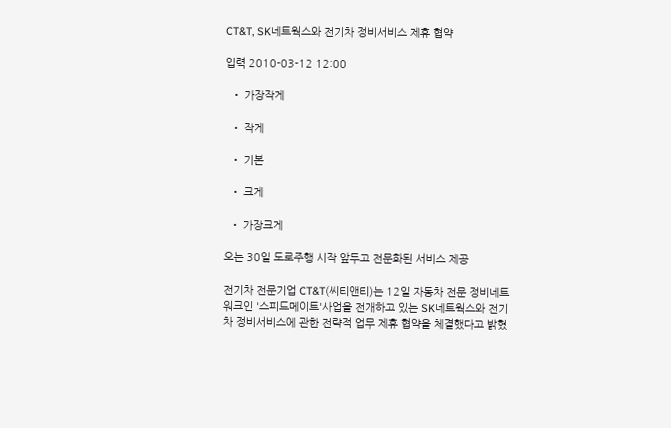CT&T, SK네트웍스와 전기차 정비서비스 제휴 협약

입력 2010-03-12 12:00

  • 가장작게

  • 작게

  • 기본

  • 크게

  • 가장크게

오는 30일 도로주행 시작 앞두고 전문화된 서비스 제공

전기차 전문기업 CT&T(씨티앤티)는 12일 자동차 전문 정비네트워크인 '스피드메이트'사업을 전개하고 있는 SK네트웍스와 전기차 정비서비스에 관한 전략적 업무 제휴 협약을 체결했다고 밝혔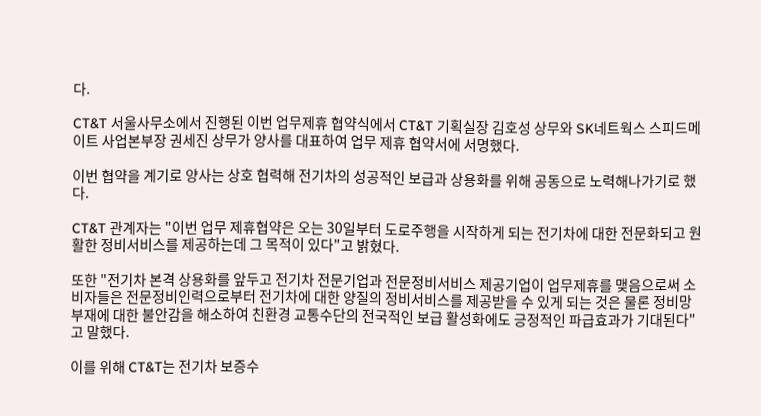다.

CT&T 서울사무소에서 진행된 이번 업무제휴 협약식에서 CT&T 기획실장 김호성 상무와 SK네트웍스 스피드메이트 사업본부장 권세진 상무가 양사를 대표하여 업무 제휴 협약서에 서명했다.

이번 협약을 계기로 양사는 상호 협력해 전기차의 성공적인 보급과 상용화를 위해 공동으로 노력해나가기로 했다.

CT&T 관계자는 "이번 업무 제휴협약은 오는 30일부터 도로주행을 시작하게 되는 전기차에 대한 전문화되고 원활한 정비서비스를 제공하는데 그 목적이 있다"고 밝혔다.

또한 "전기차 본격 상용화를 앞두고 전기차 전문기업과 전문정비서비스 제공기업이 업무제휴를 맺음으로써 소비자들은 전문정비인력으로부터 전기차에 대한 양질의 정비서비스를 제공받을 수 있게 되는 것은 물론 정비망 부재에 대한 불안감을 해소하여 친환경 교통수단의 전국적인 보급 활성화에도 긍정적인 파급효과가 기대된다"고 말했다.

이를 위해 CT&T는 전기차 보증수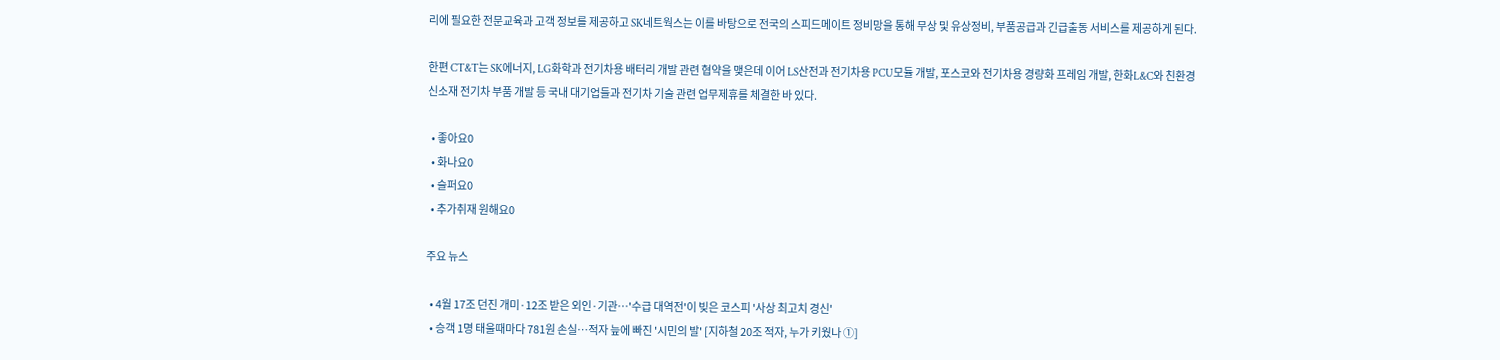리에 필요한 전문교육과 고객 정보를 제공하고 SK네트웍스는 이를 바탕으로 전국의 스피드메이트 정비망을 통해 무상 및 유상정비, 부품공급과 긴급출동 서비스를 제공하게 된다.

한편 CT&T는 SK에너지, LG화학과 전기차용 배터리 개발 관련 협약을 맺은데 이어 LS산전과 전기차용 PCU모듈 개발, 포스코와 전기차용 경량화 프레임 개발, 한화L&C와 친환경 신소재 전기차 부품 개발 등 국내 대기업들과 전기차 기술 관련 업무제휴를 체결한 바 있다.

  • 좋아요0
  • 화나요0
  • 슬퍼요0
  • 추가취재 원해요0

주요 뉴스

  • 4월 17조 던진 개미·12조 받은 외인·기관…'수급 대역전'이 빚은 코스피 '사상 최고치 경신'
  • 승객 1명 태울때마다 781원 손실…적자 늪에 빠진 '시민의 발' [지하철 20조 적자, 누가 키웠나 ①]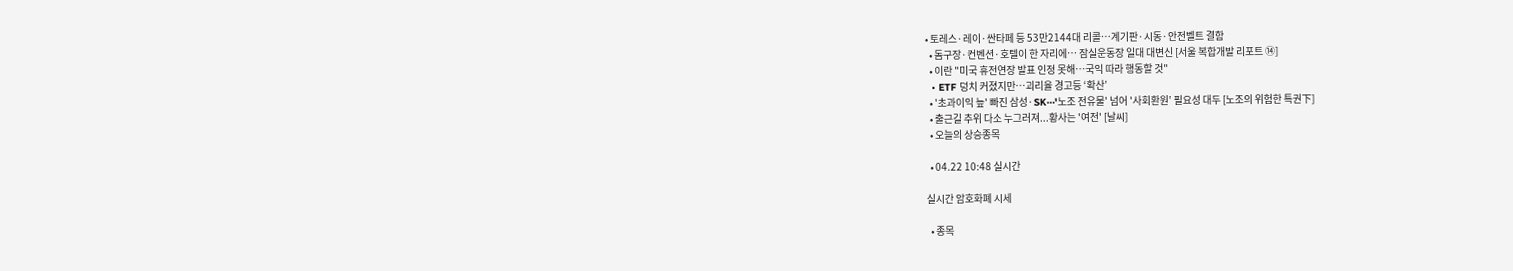• 토레스·레이·싼타페 등 53만2144대 리콜…계기판·시동·안전벨트 결함
  • 돔구장·컨벤션·호텔이 한 자리에… 잠실운동장 일대 대변신 [서울 복합개발 리포트 ⑭]
  • 이란 "미국 휴전연장 발표 인정 못해⋯국익 따라 행동할 것"
  • ETF 덩치 커졌지만…괴리율 경고등 ‘확산’
  • '초과이익 늪' 빠진 삼성·SK⋯'노조 전유물' 넘어 '사회환원’ 필요성 대두 [노조의 위험한 특권下]
  • 출근길 추위 다소 누그러져...황사는 '여전' [날씨]
  • 오늘의 상승종목

  • 04.22 10:48 실시간

실시간 암호화폐 시세

  • 종목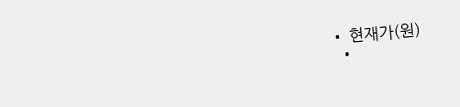• 현재가(원)
  •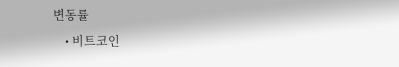변동률
    • 비트코인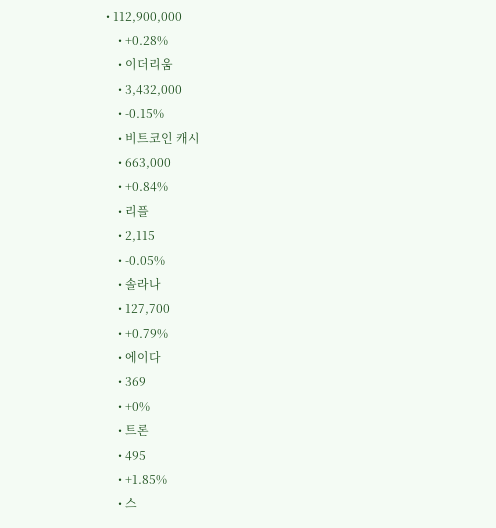• 112,900,000
    • +0.28%
    • 이더리움
    • 3,432,000
    • -0.15%
    • 비트코인 캐시
    • 663,000
    • +0.84%
    • 리플
    • 2,115
    • -0.05%
    • 솔라나
    • 127,700
    • +0.79%
    • 에이다
    • 369
    • +0%
    • 트론
    • 495
    • +1.85%
    • 스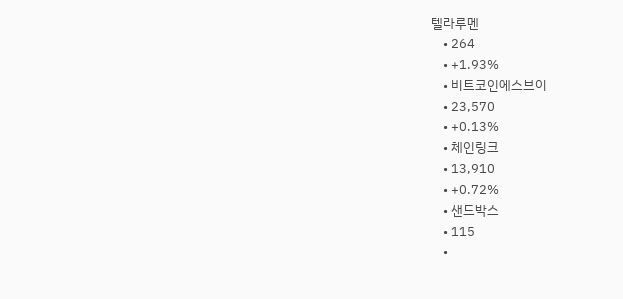텔라루멘
    • 264
    • +1.93%
    • 비트코인에스브이
    • 23,570
    • +0.13%
    • 체인링크
    • 13,910
    • +0.72%
    • 샌드박스
    • 115
    •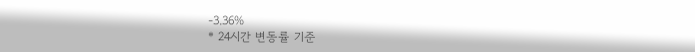-3.36%
* 24시간 변동률 기준